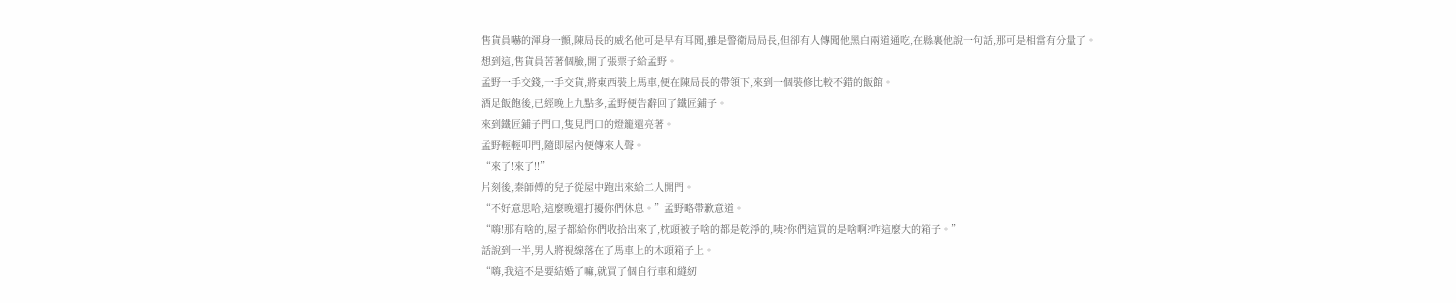售貨員嚇的渾身一顫,陳局長的威名他可是早有耳聞,雖是警衛局局長,但卻有人傳聞他黑白兩道通吃,在縣裏他說一句話,那可是相當有分量了。
想到這,售貨員苦著個臉,開了張票子給孟野。
孟野一手交錢,一手交貨,將東西裝上馬車,便在陳局長的帶領下,來到一個裝修比較不錯的飯館。
酒足飯飽後,已經晚上九點多,孟野便告辭回了鐵匠鋪子。
來到鐵匠鋪子門口,隻見門口的燈籠還亮著。
孟野輕輕叩門,隨即屋內便傳來人聲。
“來了!來了!!”
片刻後,秦師傅的兒子從屋中跑出來給二人開門。
“不好意思哈,這麼晚還打擾你們休息。”孟野略帶歉意道。
“嗨!那有啥的,屋子都給你們收拾出來了,枕頭被子啥的都是乾淨的,咦?你們這買的是啥啊?咋這麼大的箱子。”
話說到一半,男人將視線落在了馬車上的木頭箱子上。
“嗨,我這不是要結婚了嘛,就買了個自行車和縫紉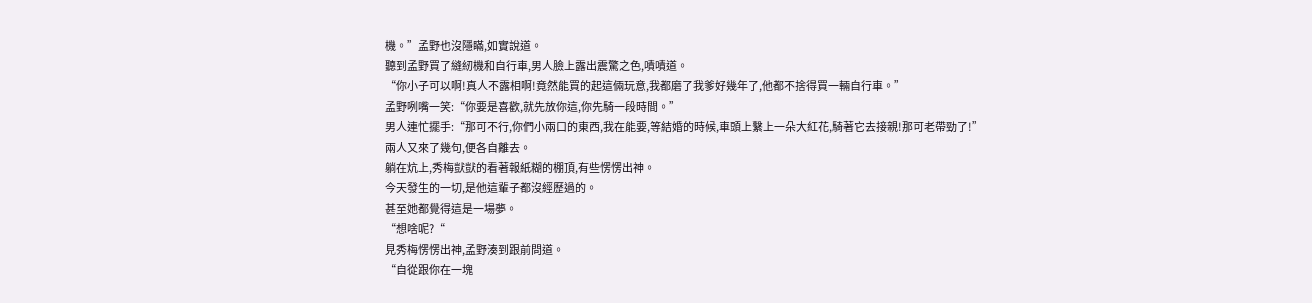機。”孟野也沒隱瞞,如實說道。
聽到孟野買了縫紉機和自行車,男人臉上露出震驚之色,嘖嘖道。
“你小子可以啊!真人不露相啊!竟然能買的起這倆玩意,我都磨了我爹好幾年了,他都不捨得買一輛自行車。”
孟野咧嘴一笑:“你要是喜歡,就先放你這,你先騎一段時間。”
男人連忙擺手:“那可不行,你們小兩口的東西,我在能要,等結婚的時候,車頭上繫上一朵大紅花,騎著它去接親!那可老帶勁了!”
兩人又來了幾句,便各自離去。
躺在炕上,秀梅獃獃的看著報紙糊的棚頂,有些愣愣出神。
今天發生的一切,是他這輩子都沒經歷過的。
甚至她都覺得這是一場夢。
“想啥呢?“
見秀梅愣愣出神,孟野湊到跟前問道。
“自從跟你在一塊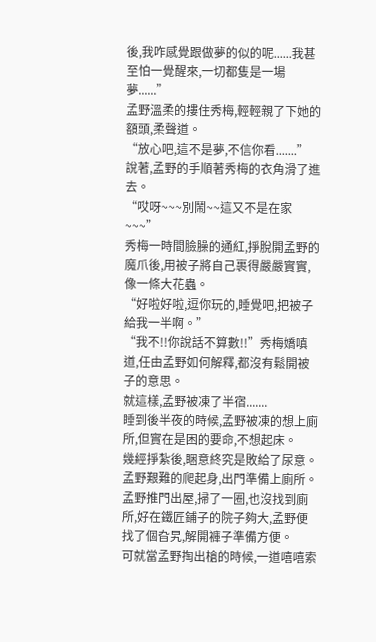後,我咋感覺跟做夢的似的呢......我甚至怕一覺醒來,一切都隻是一場夢......”
孟野溫柔的摟住秀梅,輕輕親了下她的額頭,柔聲道。
“放心吧,這不是夢,不信你看.......”
說著,孟野的手順著秀梅的衣角滑了進去。
“哎呀~~~別鬧~~這又不是在家~~~”
秀梅一時間臉臊的通紅,掙脫開孟野的魔爪後,用被子將自己裹得嚴嚴實實,像一條大花蟲。
“好啦好啦,逗你玩的,睡覺吧,把被子給我一半啊。”
“我不!!你說話不算數!!”秀梅嬌嗔道,任由孟野如何解釋,都沒有鬆開被子的意思。
就這樣,孟野被凍了半宿.......
睡到後半夜的時候,孟野被凍的想上廁所,但實在是困的要命,不想起床。
幾經掙紮後,睏意終究是敗給了尿意。
孟野艱難的爬起身,出門準備上廁所。
孟野推門出屋,掃了一圈,也沒找到廁所,好在鐵匠鋪子的院子夠大,孟野便找了個旮旯,解開褲子準備方便。
可就當孟野掏出槍的時候,一道嘻嘻索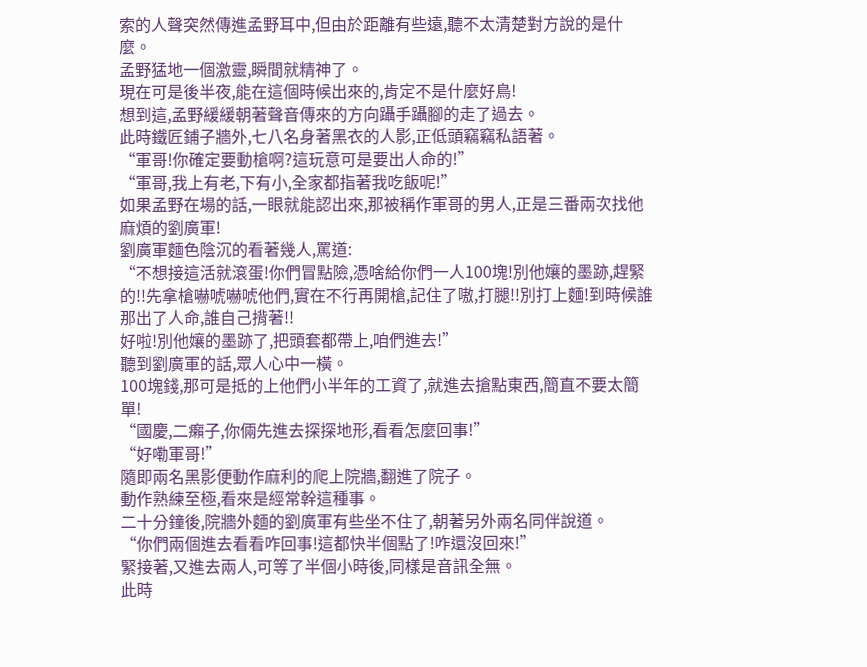索的人聲突然傳進孟野耳中,但由於距離有些遠,聽不太清楚對方說的是什麼。
孟野猛地一個激靈,瞬間就精神了。
現在可是後半夜,能在這個時候出來的,肯定不是什麼好鳥!
想到這,孟野緩緩朝著聲音傳來的方向躡手躡腳的走了過去。
此時鐵匠鋪子牆外,七八名身著黑衣的人影,正低頭竊竊私語著。
“軍哥!你確定要動槍啊?這玩意可是要出人命的!”
“軍哥,我上有老,下有小,全家都指著我吃飯呢!”
如果孟野在場的話,一眼就能認出來,那被稱作軍哥的男人,正是三番兩次找他麻煩的劉廣軍!
劉廣軍麵色陰沉的看著幾人,罵道:
“不想接這活就滾蛋!你們冒點險,憑啥給你們一人100塊!別他孃的墨跡,趕緊的!!先拿槍嚇唬嚇唬他們,實在不行再開槍,記住了嗷,打腿!!別打上麵!到時候誰那出了人命,誰自己揹著!!
好啦!別他孃的墨跡了,把頭套都帶上,咱們進去!”
聽到劉廣軍的話,眾人心中一橫。
100塊錢,那可是抵的上他們小半年的工資了,就進去搶點東西,簡直不要太簡單!
“國慶,二癩子,你倆先進去探探地形,看看怎麼回事!”
“好嘞軍哥!”
隨即兩名黑影便動作麻利的爬上院牆,翻進了院子。
動作熟練至極,看來是經常幹這種事。
二十分鐘後,院牆外麵的劉廣軍有些坐不住了,朝著另外兩名同伴說道。
“你們兩個進去看看咋回事!這都快半個點了!咋還沒回來!”
緊接著,又進去兩人,可等了半個小時後,同樣是音訊全無。
此時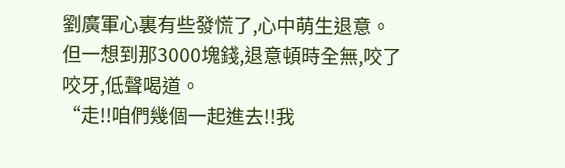劉廣軍心裏有些發慌了,心中萌生退意。
但一想到那3000塊錢,退意頓時全無,咬了咬牙,低聲喝道。
“走!!咱們幾個一起進去!!我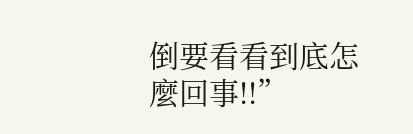倒要看看到底怎麼回事!!”